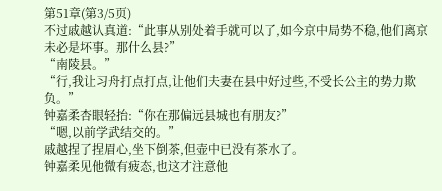第51章(第3/5页)
不过戚越认真道:“此事从别处着手就可以了,如今京中局势不稳,他们离京未必是坏事。那什么县?”
“南陵县。”
“行,我让习舟打点打点,让他们夫妻在县中好过些,不受长公主的势力欺负。”
钟嘉柔杏眼轻抬:“你在那偏远县城也有朋友?”
“嗯,以前学武结交的。”
戚越捏了捏眉心,坐下倒茶,但壶中已没有茶水了。
钟嘉柔见他微有疲态,也这才注意他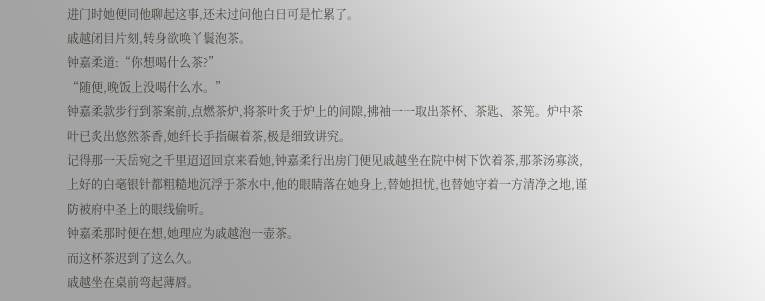进门时她便同他聊起这事,还未过问他白日可是忙累了。
戚越闭目片刻,转身欲唤丫鬟泡茶。
钟嘉柔道:“你想喝什么茶?”
“随便,晚饭上没喝什么水。”
钟嘉柔款步行到茶案前,点燃茶炉,将茶叶炙于炉上的间隙,拂袖一一取出茶杯、茶匙、茶筅。炉中茶叶已炙出悠然茶香,她纤长手指碾着茶,极是细致讲究。
记得那一天岳宛之千里迢迢回京来看她,钟嘉柔行出房门便见戚越坐在院中树下饮着茶,那茶汤寡淡,上好的白毫银针都粗糙地沉浮于茶水中,他的眼睛落在她身上,替她担忧,也替她守着一方清净之地,谨防被府中圣上的眼线偷听。
钟嘉柔那时便在想,她理应为戚越泡一壶茶。
而这杯茶迟到了这么久。
戚越坐在桌前弯起薄唇。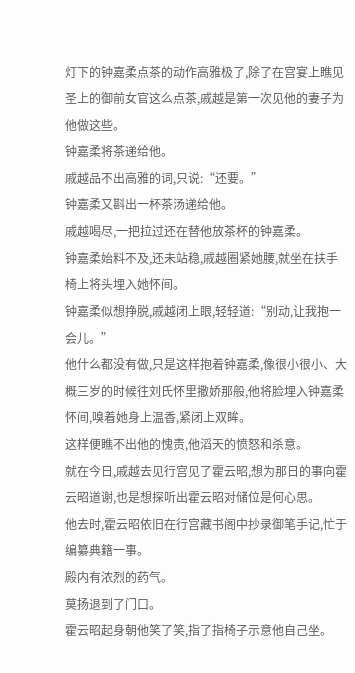灯下的钟嘉柔点茶的动作高雅极了,除了在宫宴上瞧见圣上的御前女官这么点茶,戚越是第一次见他的妻子为他做这些。
钟嘉柔将茶递给他。
戚越品不出高雅的词,只说:“还要。”
钟嘉柔又斟出一杯茶汤递给他。
戚越喝尽,一把拉过还在替他放茶杯的钟嘉柔。
钟嘉柔始料不及,还未站稳,戚越圈紧她腰,就坐在扶手椅上将头埋入她怀间。
钟嘉柔似想挣脱,戚越闭上眼,轻轻道:“别动,让我抱一会儿。”
他什么都没有做,只是这样抱着钟嘉柔,像很小很小、大概三岁的时候往刘氏怀里撒娇那般,他将脸埋入钟嘉柔怀间,嗅着她身上温香,紧闭上双眸。
这样便瞧不出他的愧责,他滔天的愤怒和杀意。
就在今日,戚越去见行宫见了霍云昭,想为那日的事向霍云昭道谢,也是想探听出霍云昭对储位是何心思。
他去时,霍云昭依旧在行宫藏书阁中抄录御笔手记,忙于编纂典籍一事。
殿内有浓烈的药气。
莫扬退到了门口。
霍云昭起身朝他笑了笑,指了指椅子示意他自己坐。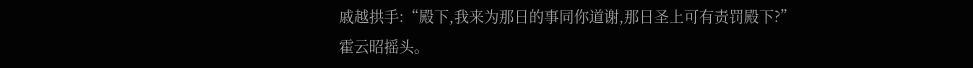戚越拱手:“殿下,我来为那日的事同你道谢,那日圣上可有责罚殿下?”
霍云昭摇头。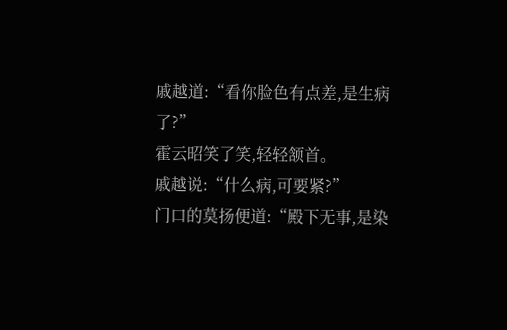戚越道:“看你脸色有点差,是生病了?”
霍云昭笑了笑,轻轻颔首。
戚越说:“什么病,可要紧?”
门口的莫扬便道:“殿下无事,是染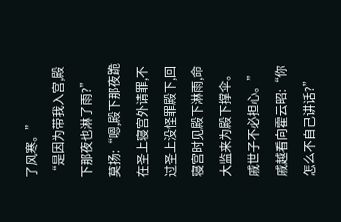了风寒。”
“是因为带我入宫,殿下那夜也淋了雨?”
莫扬:“嗯,殿下那夜跪在圣上寝宫外请罪,不过圣上没怪罪殿下,回寝宫时见殿下淋雨,命大监来为殿下撑伞。戚世子不必担心。”
戚越看向霍云昭:“你怎么不自己讲话?”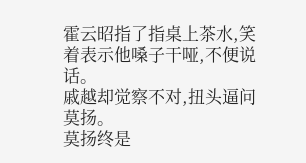霍云昭指了指桌上茶水,笑着表示他嗓子干哑,不便说话。
戚越却觉察不对,扭头逼问莫扬。
莫扬终是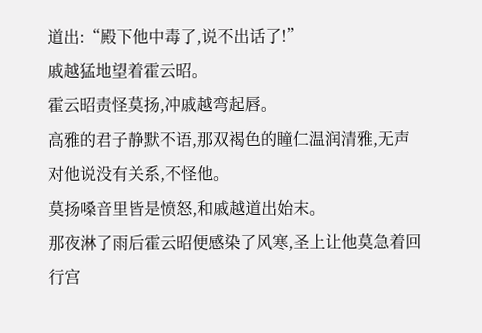道出:“殿下他中毒了,说不出话了!”
戚越猛地望着霍云昭。
霍云昭责怪莫扬,冲戚越弯起唇。
高雅的君子静默不语,那双褐色的瞳仁温润清雅,无声对他说没有关系,不怪他。
莫扬嗓音里皆是愤怒,和戚越道出始末。
那夜淋了雨后霍云昭便感染了风寒,圣上让他莫急着回行宫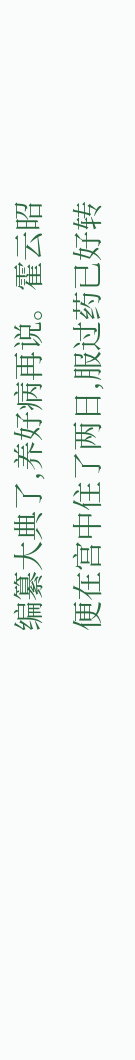编纂大典了,养好病再说。霍云昭便在宫中住了两日,服过药已好转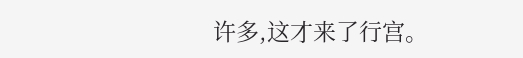许多,这才来了行宫。